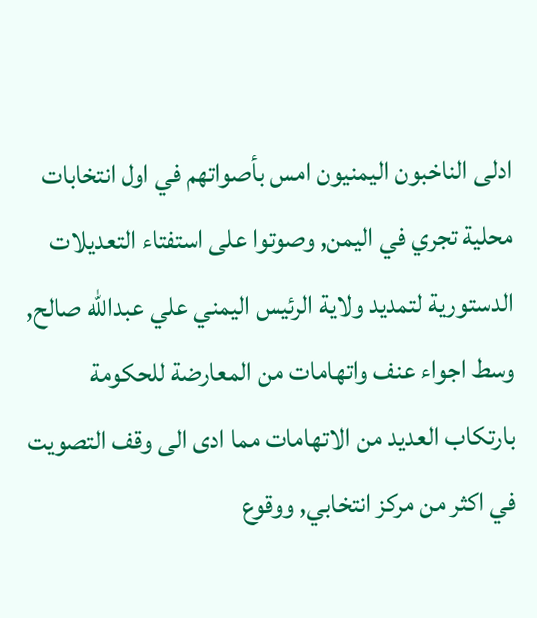ادلى الناخبون اليمنيون امس بأصواتهم في اول انتخابات محلية تجري في اليمن, وصوتوا على استفتاء التعديلات الدستورية لتمديد ولاية الرئيس اليمني علي عبدالله صالح, وسط اجواء عنف واتهامات من المعارضة للحكومة بارتكاب العديد من الاتهامات مما ادى الى وقف التصويت في اكثر من مركز انتخابي, ووقوع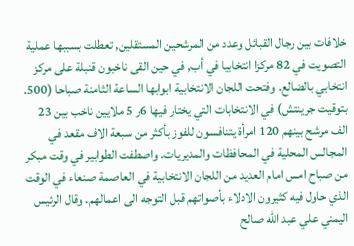خلافات بين رجال القبائل وعدد من المرشحين المستقلين, تعطلت بسببها عملية التصويت في 82 مركزا انتخابيا في أب, في حين القى ناخبون قنبلة على مركز انتخابي بالضالع. وفتحت اللجان الانتخابية ابوابها الساعة الثامنة صباحا (500. بتوقيت جرينتش) في الانتخابات التي يختار فيها 6ر 5 ملايين ناخب بين 23 الف مرشح بينهم 120 امرأة يتنافسون للفوز بأكثر من سبعة الاف مقعد في المجالس المحلية في المحافظات والمديريات. واصطفت الطوابير في وقت مبكر من صباح امس امام العديد من اللجان الانتخابية في العاصمة صنعاء في الوقت الذي حاول فيه كثيرون الادلاء بأصواتهم قبل التوجه الى اعمالهم. وقال الرئيس اليمني علي عبد الله صالح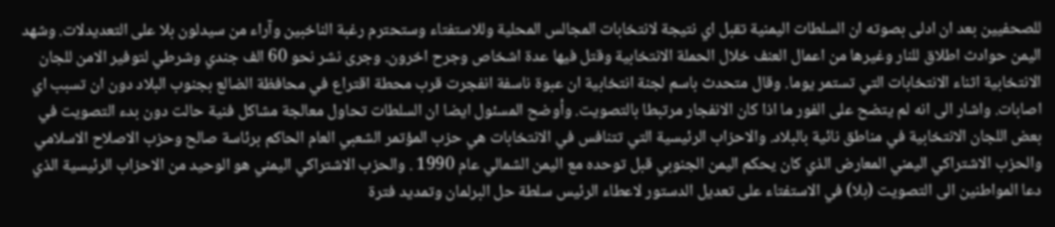للصحفيين بعد ان ادلى بصوته ان السلطات اليمنية تقبل اي نتيجة لانتخابات المجالس المحلية وللاستفتاء وستحترم رغبة الناخبين وآراء من سيدلون بلا على التعديدلات. وشهد اليمن حوادث اطلاق للنار وغيرها من اعمال العنف خلال الحملة الانتخابية وقتل فيها عدة اشخاص وجرح اخرون. وجرى نشر نحو 60 الف جندي وشرطي لتوفير الامن للجان الانتخابية اثناء الانتخابات التي تستمر يوما. وقال متحدث باسم لجنة انتخابية ان عبوة ناسفة انفجرت قرب محطة اقتراع في محافظة الضالع بجنوب البلاد دون ان تسبب اي اصابات. واشار الى انه لم يتضح على الفور ما اذا كان الانفجار مرتبطا بالتصويت. وأوضح المسئول ايضا ان السلطات تحاول معالجة مشاكل فنية حالت دون بدء التصويت في بعض اللجان الانتخابية في مناطق نائية بالبلاد. والاحزاب الرئيسية التي تتنافس في الانتخابات هي حزب المؤتمر الشعبي العام الحاكم برئاسة صالح وحزب الاصلاح الاسلامي والحزب الاشتراكي اليمني المعارض الذي كان يحكم اليمن الجنوبي قبل توحده مع اليمن الشمالي عام 1990 . والحزب الاشتراكي اليمني هو الوحيد من الاحزاب الرئيسية الذي دعا المواطنين الى التصويت (بلا) في الاستفتاء على تعديل الدستور لاعطاء الرئيس سلطة حل البرلمان وتمديد فترة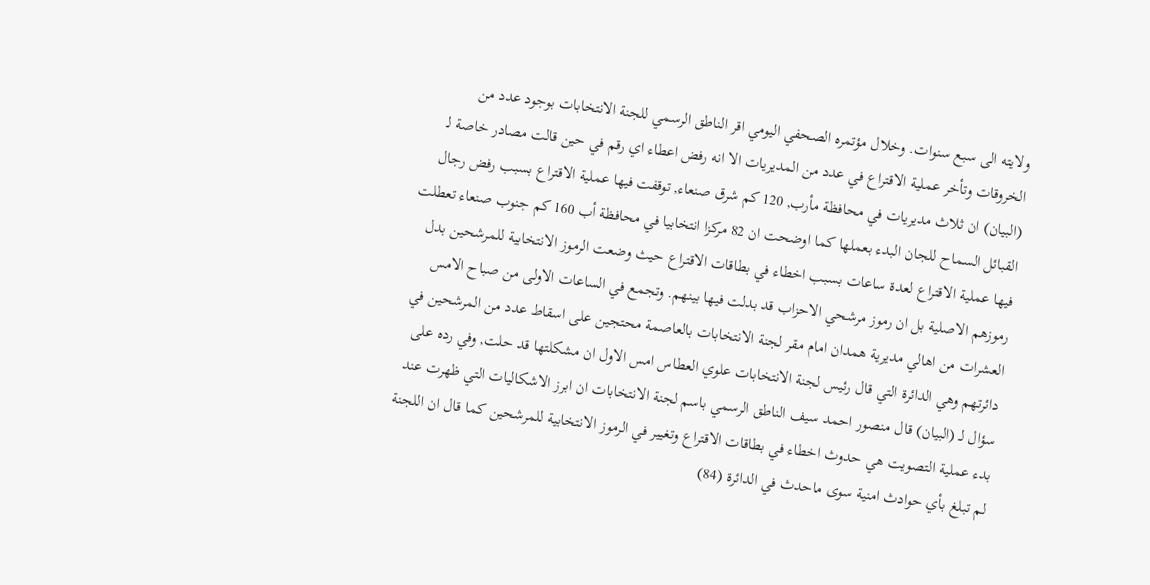ولايته الى سبع سنوات. وخلال مؤتمره الصحفي اليومي اقر الناطق الرسمي للجنة الانتخابات بوجود عدد من الخروقات وتأخر عملية الاقتراع في عدد من المديريات الا انه رفض اعطاء اي رقم في حين قالت مصادر خاصة لـ (البيان) ان ثلاث مديريات في محافظة مأرب, 120 كم شرق صنعاء, توقفت فيها عملية الاقتراع بسبب رفض رجال القبائل السماح للجان البدء بعملها كما اوضحت ان 82 مركزا انتخابيا في محافظة أب 160 كم جنوب صنعاء تعطلت فيها عملية الاقتراع لعدة ساعات بسبب اخطاء في بطاقات الاقتراع حيث وضعت الرموز الانتخابية للمرشحين بدل رموزهم الاصلية بل ان رموز مرشحي الاحزاب قد بدلت فيها بينهم. وتجمع في الساعات الاولى من صباح الامس العشرات من اهالي مديرية همدان امام مقر لجنة الانتخابات بالعاصمة محتجين على اسقاط عدد من المرشحين في دائرتهم وهي الدائرة التي قال رئيس لجنة الانتخابات علوي العطاس امس الاول ان مشكلتها قد حلت, وفي رده على سؤال لـ (البيان) قال منصور احمد سيف الناطق الرسمي باسم لجنة الانتخابات ان ابرز الاشكاليات التي ظهرت عند بدء عملية التصويت هي حدوث اخطاء في بطاقات الاقتراع وتغيير في الرموز الانتخابية للمرشحين كما قال ان اللجنة لم تبلغ بأي حوادث امنية سوى ماحدث في الدائرة (84)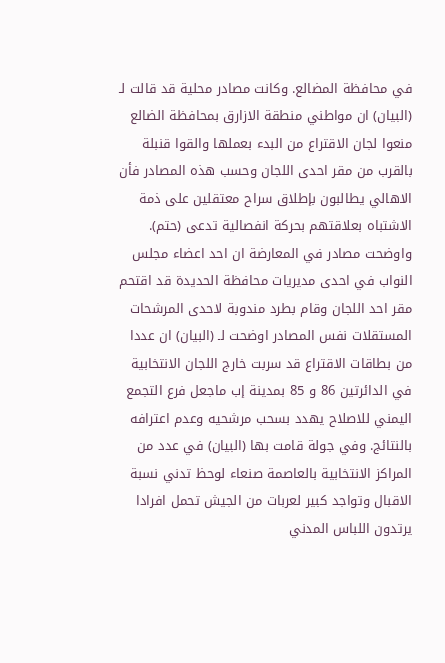في محافظة المضالع. وكانت مصادر محلية قد قالت لـ (البيان) ان مواطني منطقة الازارق بمحافظة الضالع منعوا لجان الاقتراع من البدء بعملها والقوا قنبلة بالقرب من مقر احدى اللجان وحسب هذه المصادر فأن الاهالي يطالبون بإطلاق سراح معتقلين على ذمة الاشتباه بعلاقتهم بحركة انفصالية تدعى (حتم). واوضحت مصادر في المعارضة ان احد اعضاء مجلس النواب في احدى مديريات محافظة الحديدة قد اقتحم مقر احد اللجان وقام بطرد مندوبة لاحدى المرشحات المستقلات نفس المصادر اوضحت لـ (البيان) ان عددا من بطاقات الاقتراع قد سربت خارج اللجان الانتخابية في الدائرتين 86 و 85 بمدينة إب ماجعل فرع التجمع اليمني للاصلاح يهدد بسحب مرشحيه وعدم اعترافه بالنتائج. وفي جولة قامت بها (البيان) في عدد من المراكز الانتخابية بالعاصمة صنعاء لوحظ تدني نسبة الاقبال وتواجد كبير لعربات من الجيش تحمل افرادا يرتدون اللباس المدني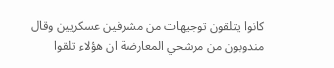كانوا يتلقون توجيهات من مشرفين عسكريين وقال مندوبون من مرشحي المعارضة ان هؤلاء تلقوا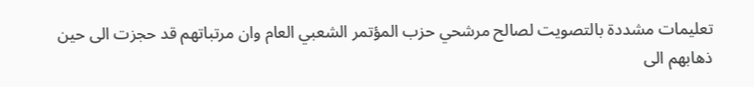تعليمات مشددة بالتصويت لصالح مرشحي حزب المؤتمر الشعبي العام وان مرتباتهم قد حجزت الى حين ذهابهم الى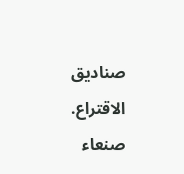صناديق الاقتراع. صنعاء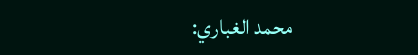محمد الغباري: